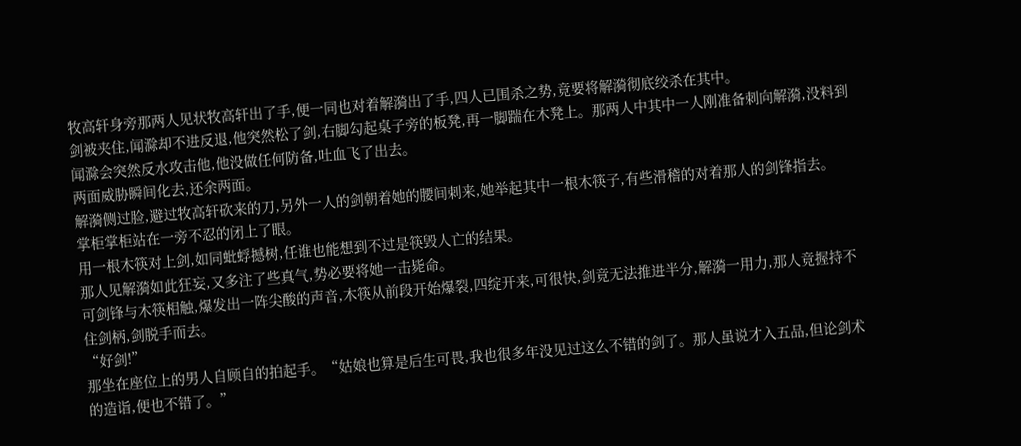牧高轩身旁那两人见状牧高轩出了手,便一同也对着解漪出了手,四人已围杀之势,竟要将解漪彻底绞杀在其中。
剑被夹住,闻滁却不进反退,他突然松了剑,右脚勾起桌子旁的板凳,再一脚踹在木凳上。那两人中其中一人刚准备刺向解漪,没料到闻滁会突然反水攻击他,他没做任何防备,吐血飞了出去。
两面威胁瞬间化去,还余两面。
解漪侧过脸,避过牧高轩砍来的刀,另外一人的剑朝着她的腰间刺来,她举起其中一根木筷子,有些滑稽的对着那人的剑锋指去。
掌柜掌柜站在一旁不忍的闭上了眼。
用一根木筷对上剑,如同蚍蜉撼树,任谁也能想到不过是筷毁人亡的结果。
那人见解漪如此狂妄,又多注了些真气,势必要将她一击毙命。
可剑锋与木筷相触,爆发出一阵尖酸的声音,木筷从前段开始爆裂,四绽开来,可很快,剑竟无法推进半分,解漪一用力,那人竟握持不住剑柄,剑脱手而去。
“好剑!”
那坐在座位上的男人自顾自的拍起手。“姑娘也算是后生可畏,我也很多年没见过这么不错的剑了。那人虽说才入五品,但论剑术的造诣,便也不错了。”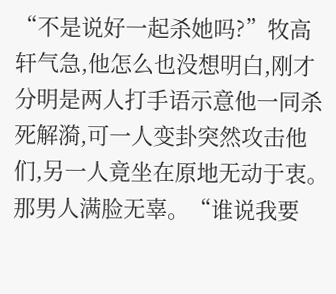“不是说好一起杀她吗?”牧高轩气急,他怎么也没想明白,刚才分明是两人打手语示意他一同杀死解漪,可一人变卦突然攻击他们,另一人竟坐在原地无动于衷。
那男人满脸无辜。“谁说我要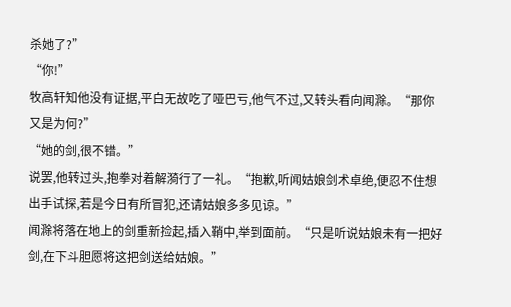杀她了?”
“你!”
牧高轩知他没有证据,平白无故吃了哑巴亏,他气不过,又转头看向闻滁。“那你又是为何?”
“她的剑,很不错。”
说罢,他转过头,抱拳对着解漪行了一礼。“抱歉,听闻姑娘剑术卓绝,便忍不住想出手试探,若是今日有所冒犯,还请姑娘多多见谅。”
闻滁将落在地上的剑重新捡起,插入鞘中,举到面前。“只是听说姑娘未有一把好剑,在下斗胆愿将这把剑送给姑娘。”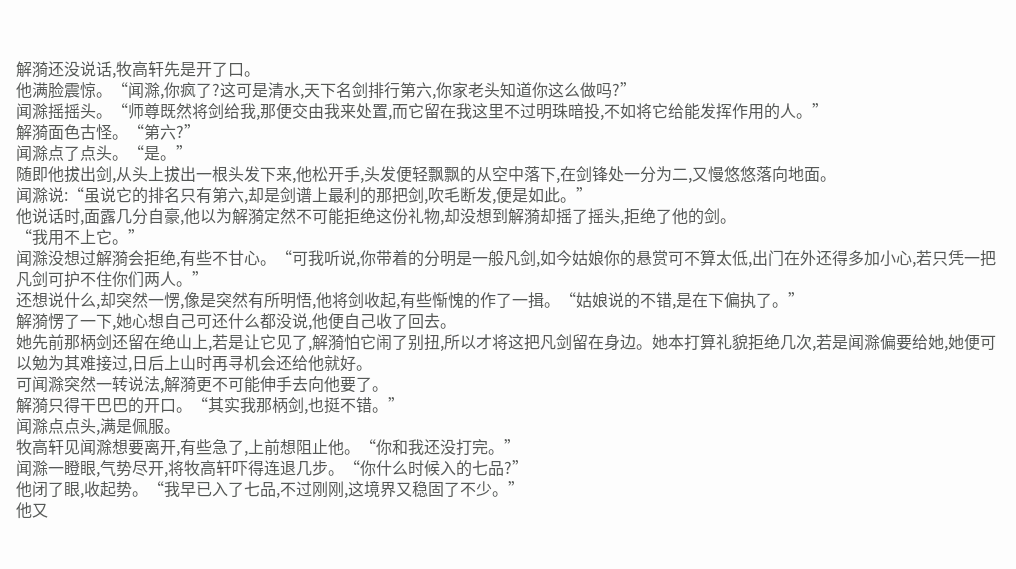解漪还没说话,牧高轩先是开了口。
他满脸震惊。“闻滁,你疯了?这可是清水,天下名剑排行第六,你家老头知道你这么做吗?”
闻滁摇摇头。“师尊既然将剑给我,那便交由我来处置,而它留在我这里不过明珠暗投,不如将它给能发挥作用的人。”
解漪面色古怪。“第六?”
闻滁点了点头。“是。”
随即他拔出剑,从头上拔出一根头发下来,他松开手,头发便轻飘飘的从空中落下,在剑锋处一分为二,又慢悠悠落向地面。
闻滁说:“虽说它的排名只有第六,却是剑谱上最利的那把剑,吹毛断发,便是如此。”
他说话时,面露几分自豪,他以为解漪定然不可能拒绝这份礼物,却没想到解漪却摇了摇头,拒绝了他的剑。
“我用不上它。”
闻滁没想过解漪会拒绝,有些不甘心。“可我听说,你带着的分明是一般凡剑,如今姑娘你的悬赏可不算太低,出门在外还得多加小心,若只凭一把凡剑可护不住你们两人。”
还想说什么,却突然一愣,像是突然有所明悟,他将剑收起,有些惭愧的作了一揖。“姑娘说的不错,是在下偏执了。”
解漪愣了一下,她心想自己可还什么都没说,他便自己收了回去。
她先前那柄剑还留在绝山上,若是让它见了,解漪怕它闹了别扭,所以才将这把凡剑留在身边。她本打算礼貌拒绝几次,若是闻滁偏要给她,她便可以勉为其难接过,日后上山时再寻机会还给他就好。
可闻滁突然一转说法,解漪更不可能伸手去向他要了。
解漪只得干巴巴的开口。“其实我那柄剑,也挺不错。”
闻滁点点头,满是佩服。
牧高轩见闻滁想要离开,有些急了,上前想阻止他。“你和我还没打完。”
闻滁一瞪眼,气势尽开,将牧高轩吓得连退几步。“你什么时候入的七品?”
他闭了眼,收起势。“我早已入了七品,不过刚刚,这境界又稳固了不少。”
他又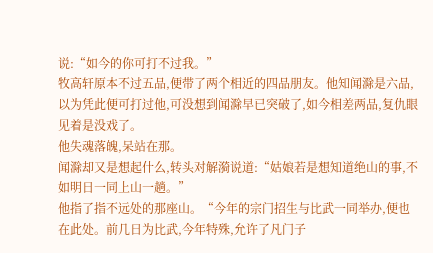说:“如今的你可打不过我。”
牧高轩原本不过五品,便带了两个相近的四品朋友。他知闻滁是六品,以为凭此便可打过他,可没想到闻滁早已突破了,如今相差两品,复仇眼见着是没戏了。
他失魂落魄,呆站在那。
闻滁却又是想起什么,转头对解漪说道:“姑娘若是想知道绝山的事,不如明日一同上山一趟。”
他指了指不远处的那座山。“今年的宗门招生与比武一同举办,便也在此处。前几日为比武,今年特殊,允许了凡门子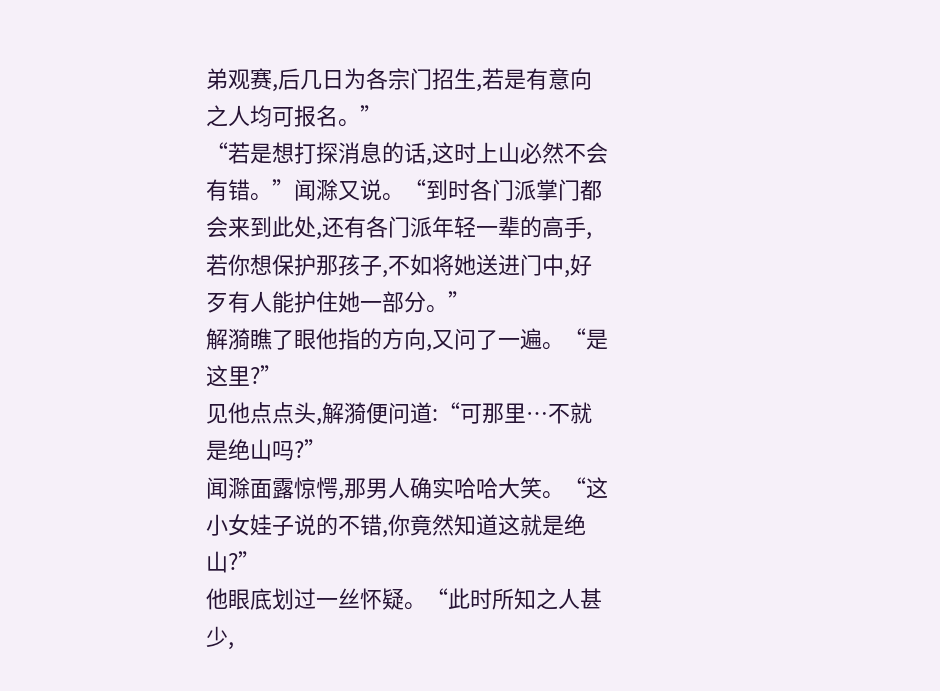弟观赛,后几日为各宗门招生,若是有意向之人均可报名。”
“若是想打探消息的话,这时上山必然不会有错。”闻滁又说。“到时各门派掌门都会来到此处,还有各门派年轻一辈的高手,若你想保护那孩子,不如将她送进门中,好歹有人能护住她一部分。”
解漪瞧了眼他指的方向,又问了一遍。“是这里?”
见他点点头,解漪便问道:“可那里…不就是绝山吗?”
闻滁面露惊愕,那男人确实哈哈大笑。“这小女娃子说的不错,你竟然知道这就是绝山?”
他眼底划过一丝怀疑。“此时所知之人甚少,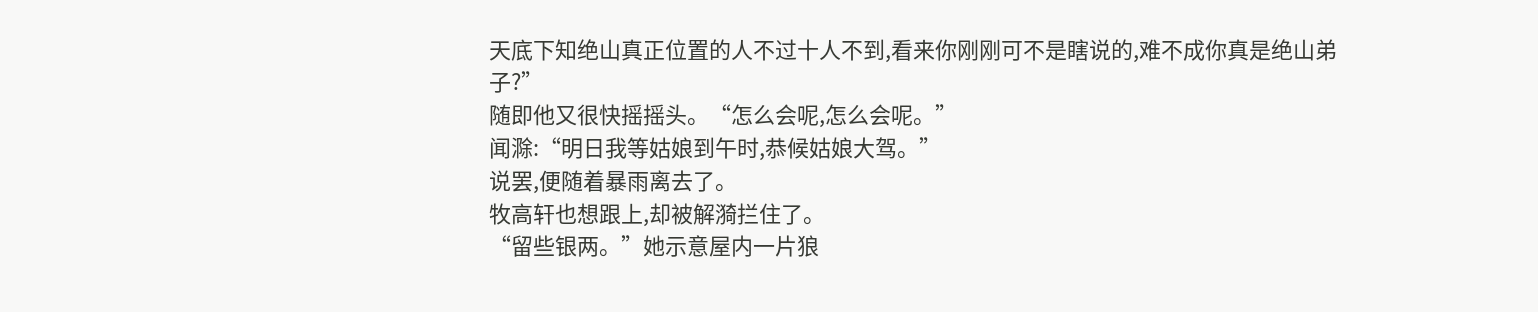天底下知绝山真正位置的人不过十人不到,看来你刚刚可不是瞎说的,难不成你真是绝山弟子?”
随即他又很快摇摇头。“怎么会呢,怎么会呢。”
闻滁:“明日我等姑娘到午时,恭候姑娘大驾。”
说罢,便随着暴雨离去了。
牧高轩也想跟上,却被解漪拦住了。
“留些银两。”她示意屋内一片狼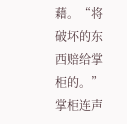藉。“将破坏的东西赔给掌柜的。”
掌柜连声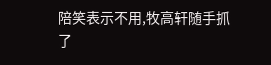陪笑表示不用,牧高轩随手抓了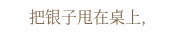把银子甩在桌上,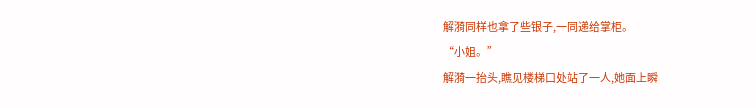解漪同样也拿了些银子,一同递给掌柜。
“小姐。”
解漪一抬头,瞧见楼梯口处站了一人,她面上瞬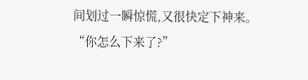间划过一瞬惊慌,又很快定下神来。
“你怎么下来了?”